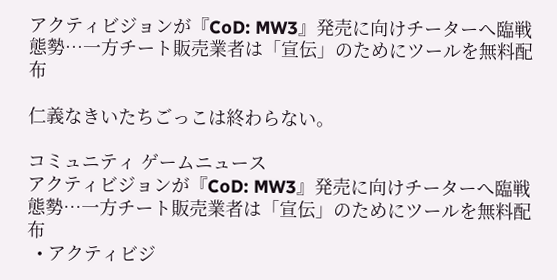アクティビジョンが『CoD: MW3』発売に向けチーターへ臨戦態勢…一方チート販売業者は「宣伝」のためにツールを無料配布

仁義なきいたちごっこは終わらない。

コミュニティ ゲームニュース
アクティビジョンが『CoD: MW3』発売に向けチーターへ臨戦態勢…一方チート販売業者は「宣伝」のためにツールを無料配布
  • アクティビジ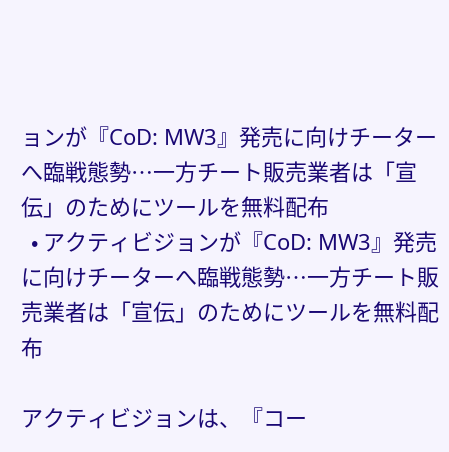ョンが『CoD: MW3』発売に向けチーターへ臨戦態勢…一方チート販売業者は「宣伝」のためにツールを無料配布
  • アクティビジョンが『CoD: MW3』発売に向けチーターへ臨戦態勢…一方チート販売業者は「宣伝」のためにツールを無料配布

アクティビジョンは、『コー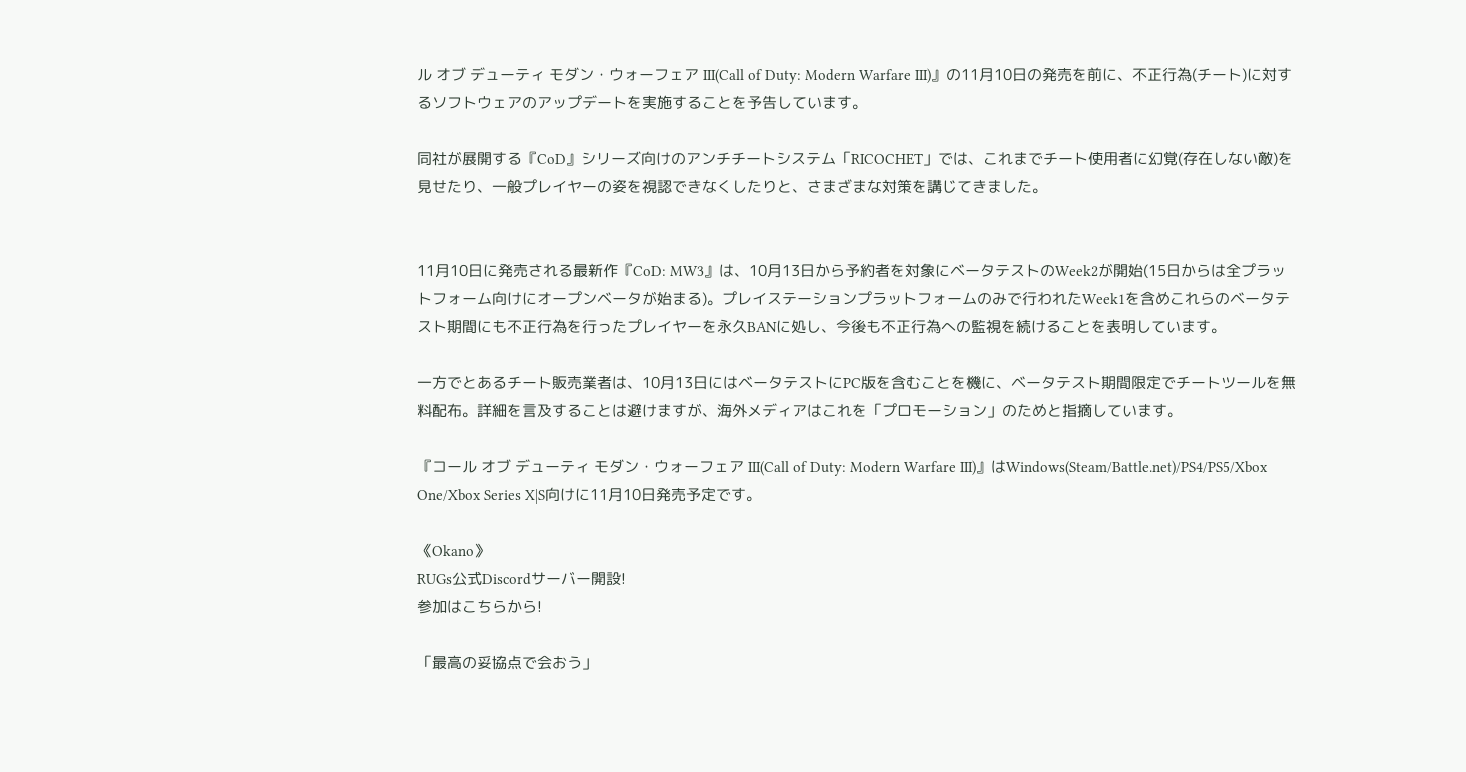ル オブ デューティ モダン・ウォーフェア III(Call of Duty: Modern Warfare III)』の11月10日の発売を前に、不正行為(チート)に対するソフトウェアのアップデートを実施することを予告しています。

同社が展開する『CoD』シリーズ向けのアンチチートシステム「RICOCHET」では、これまでチート使用者に幻覚(存在しない敵)を見せたり、一般プレイヤーの姿を視認できなくしたりと、さまざまな対策を講じてきました。


11月10日に発売される最新作『CoD: MW3』は、10月13日から予約者を対象にベータテストのWeek2が開始(15日からは全プラットフォーム向けにオープンベータが始まる)。プレイステーションプラットフォームのみで行われたWeek1を含めこれらのベータテスト期間にも不正行為を行ったプレイヤーを永久BANに処し、今後も不正行為への監視を続けることを表明しています。

一方でとあるチート販売業者は、10月13日にはベータテストにPC版を含むことを機に、ベータテスト期間限定でチートツールを無料配布。詳細を言及することは避けますが、海外メディアはこれを「プロモーション」のためと指摘しています。

『コール オブ デューティ モダン・ウォーフェア III(Call of Duty: Modern Warfare III)』はWindows(Steam/Battle.net)/PS4/PS5/Xbox One/Xbox Series X|S向けに11月10日発売予定です。

《Okano》
RUGs公式Discordサーバー開設!
参加はこちらから!

「最高の妥協点で会おう」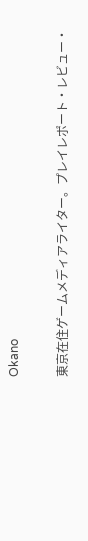Okano

東京在住ゲームメディアライター。プレイレポート・レビュー・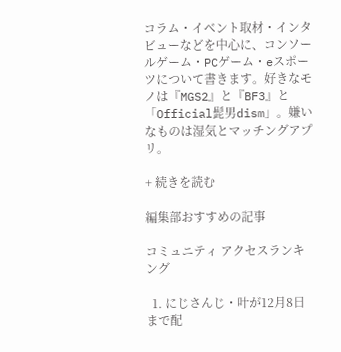コラム・イベント取材・インタビューなどを中心に、コンソールゲーム・PCゲーム・eスポーツについて書きます。好きなモノは『MGS2』と『BF3』と「Official髭男dism」。嫌いなものは湿気とマッチングアプリ。

+ 続きを読む

編集部おすすめの記事

コミュニティ アクセスランキング

  1. にじさんじ・叶が12月8日まで配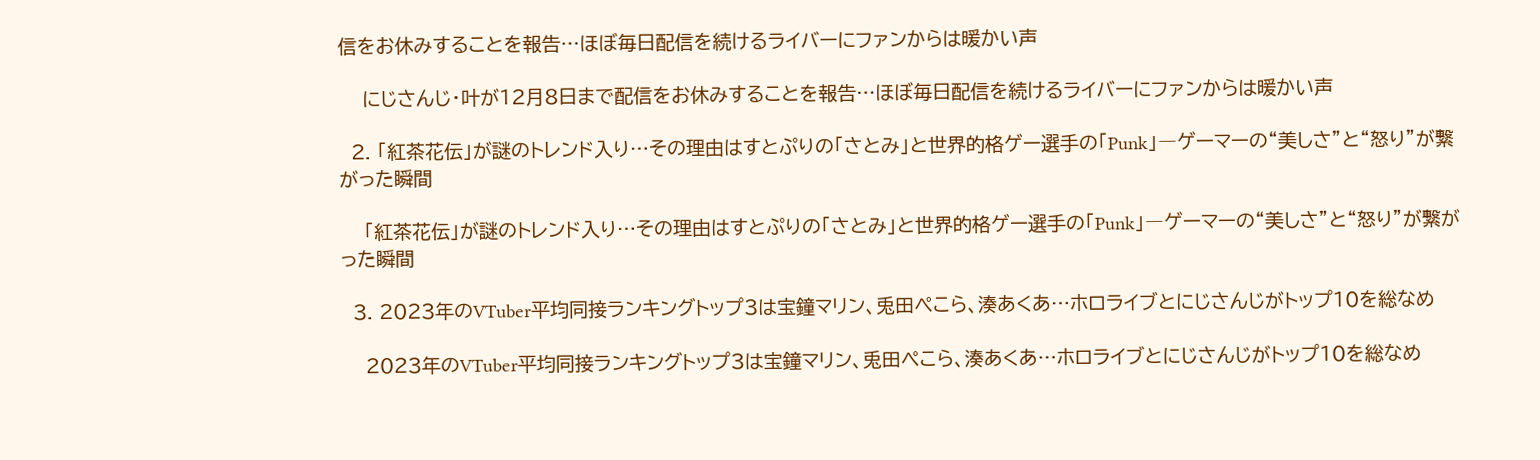信をお休みすることを報告…ほぼ毎日配信を続けるライバーにファンからは暖かい声

    にじさんじ・叶が12月8日まで配信をお休みすることを報告…ほぼ毎日配信を続けるライバーにファンからは暖かい声

  2. 「紅茶花伝」が謎のトレンド入り…その理由はすとぷりの「さとみ」と世界的格ゲー選手の「Punk」―ゲーマーの“美しさ”と“怒り”が繋がった瞬間

    「紅茶花伝」が謎のトレンド入り…その理由はすとぷりの「さとみ」と世界的格ゲー選手の「Punk」―ゲーマーの“美しさ”と“怒り”が繋がった瞬間

  3. 2023年のVTuber平均同接ランキングトップ3は宝鐘マリン、兎田ぺこら、湊あくあ…ホロライブとにじさんじがトップ10を総なめ

    2023年のVTuber平均同接ランキングトップ3は宝鐘マリン、兎田ぺこら、湊あくあ…ホロライブとにじさんじがトップ10を総なめ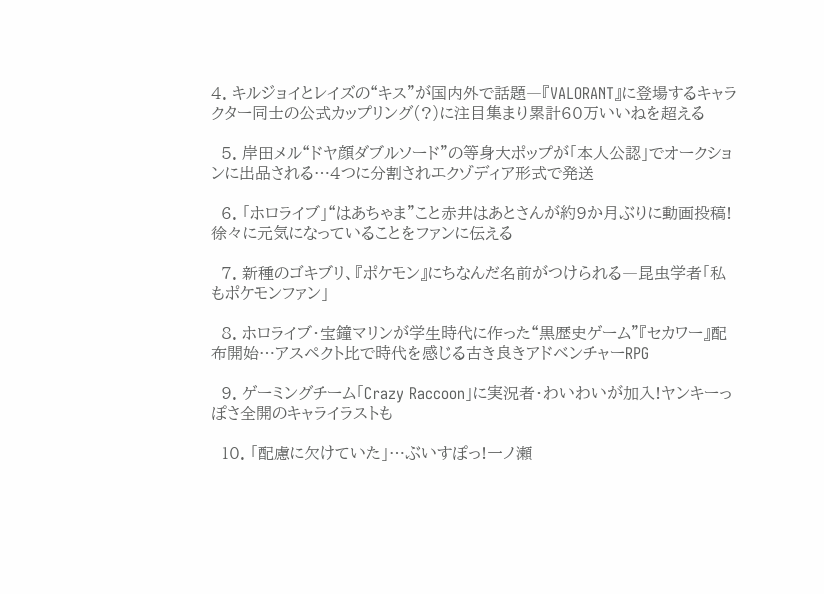4. キルジョイとレイズの“キス”が国内外で話題―『VALORANT』に登場するキャラクター同士の公式カップリング(?)に注目集まり累計60万いいねを超える

  5. 岸田メル“ドヤ顔ダブルソード”の等身大ポップが「本人公認」でオークションに出品される…4つに分割されエクゾディア形式で発送

  6. 「ホロライブ」“はあちゃま”こと赤井はあとさんが約9か月ぶりに動画投稿!徐々に元気になっていることをファンに伝える

  7. 新種のゴキブリ、『ポケモン』にちなんだ名前がつけられる―昆虫学者「私もポケモンファン」

  8. ホロライブ・宝鐘マリンが学生時代に作った“黒歴史ゲーム”『セカワー』配布開始…アスペクト比で時代を感じる古き良きアドベンチャーRPG

  9. ゲーミングチーム「Crazy Raccoon」に実況者・わいわいが加入!ヤンキーっぽさ全開のキャライラストも

  10. 「配慮に欠けていた」…ぶいすぽっ!一ノ瀬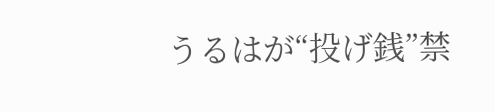うるはが“投げ銭”禁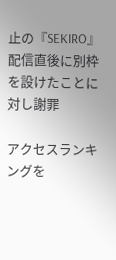止の『SEKIRO』配信直後に別枠を設けたことに対し謝罪

アクセスランキングを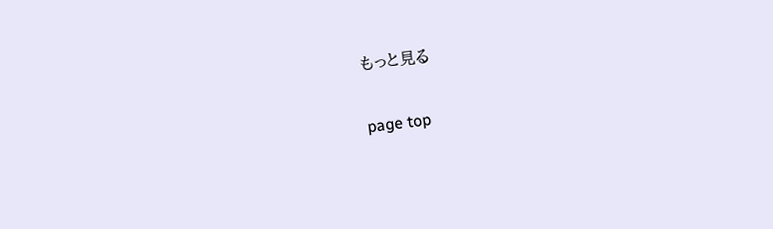もっと見る

page top